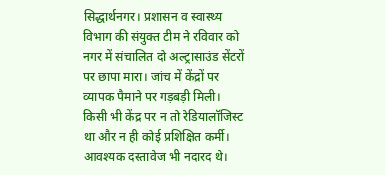सिद्धार्थनगर। प्रशासन व स्वास्थ्य विभाग की संयुक्त टीम ने रविवार को नगर में संचालित दो अल्ट्रासाउंड सेंटरों पर छापा मारा। जांच में केंद्रों पर व्यापक पैमाने पर गड़बड़ी मिली। किसी भी केंद्र पर न तो रेडियालॉजिस्ट था और न ही कोई प्रशिक्षित कर्मी। आवश्यक दस्तावेज भी नदारद थे।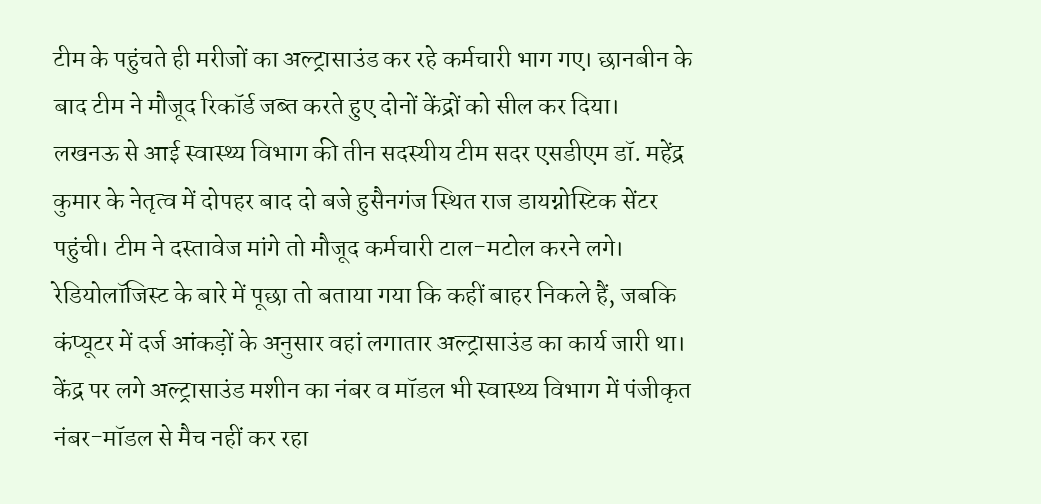टीम के पहुंचते ही मरीजों का अल्ट्रासाउंड कर रहे कर्मचारी भाग गए। छानबीन के बाद टीम ने मौजूद रिकॉर्ड जब्त करते हुए दोनों केंद्रों को सील कर दिया।
लखनऊ से आई स्वास्थ्य विभाग की तीन सदस्यीय टीम सदर एसडीएम डॉ. महेंद्र कुमार के नेतृत्व में दोपहर बाद दो बजे हुसैनगंज स्थित राज डायग्नोस्टिक सेंटर पहुंची। टीम ने दस्तावेज मांगे तो मौजूद कर्मचारी टाल-मटोल करने लगे। रेडियोलॉजिस्ट के बारे में पूछा तो बताया गया कि कहीं बाहर निकले हैं, जबकि कंप्यूटर में दर्ज आंकड़ों के अनुसार वहां लगातार अल्ट्रासाउंड का कार्य जारी था। केंद्र पर लगे अल्ट्रासाउंड मशीन का नंबर व मॉडल भी स्वास्थ्य विभाग में पंजीकृत नंबर-मॉडल से मैच नहीं कर रहा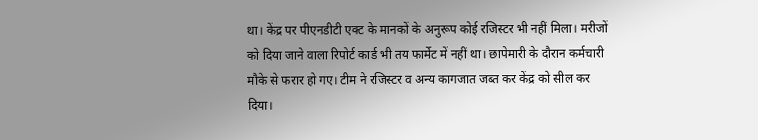था। केंद्र पर पीएनडीटी एक्ट के मानकों के अनुरूप कोई रजिस्टर भी नहीं मिला। मरीजों को दिया जाने वाला रिपोर्ट कार्ड भी तय फार्मेट में नहीं था। छापेमारी के दौरान कर्मचारी मौके से फरार हो गए। टीम ने रजिस्टर व अन्य कागजात जब्त कर केंद्र को सील कर दिया।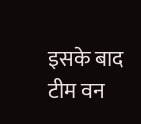इसके बाद टीम वन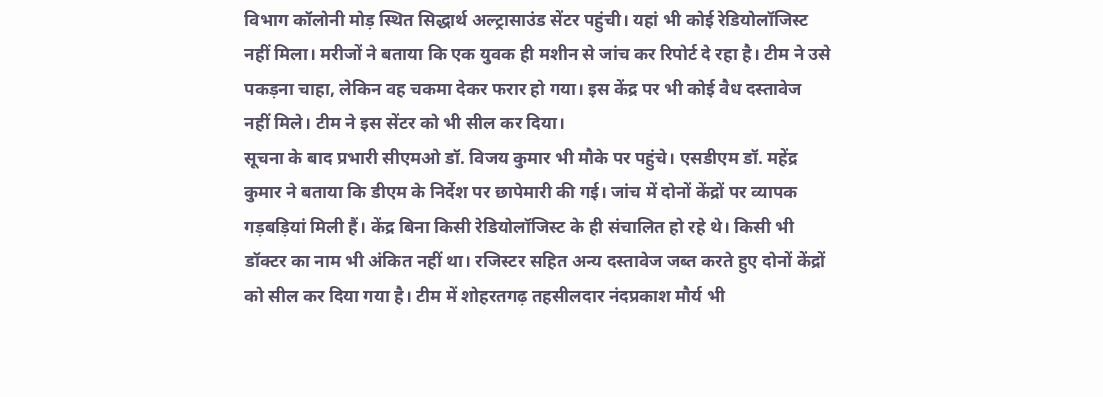विभाग कॉलोनी मोड़ स्थित सिद्धार्थ अल्ट्रासाउंड सेंटर पहुंची। यहां भी कोई रेडियोलॉजिस्ट नहीं मिला। मरीजों ने बताया कि एक युवक ही मशीन से जांच कर रिपोर्ट दे रहा है। टीम ने उसे पकड़ना चाहा, लेकिन वह चकमा देकर फरार हो गया। इस केंद्र पर भी कोई वैध दस्तावेज नहीं मिले। टीम ने इस सेंटर को भी सील कर दिया।
सूचना के बाद प्रभारी सीएमओ डॉ. विजय कुमार भी मौके पर पहुंचे। एसडीएम डॉ. महेंद्र कुमार ने बताया कि डीएम के निर्देश पर छापेमारी की गई। जांच में दोनों केंद्रों पर व्यापक गड़बड़ियां मिली हैं। केंद्र बिना किसी रेडियोलॉजिस्ट के ही संचालित हो रहे थे। किसी भी डॉक्टर का नाम भी अंकित नहीं था। रजिस्टर सहित अन्य दस्तावेज जब्त करते हुए दोनों केंद्रों को सील कर दिया गया है। टीम में शोहरतगढ़ तहसीलदार नंदप्रकाश मौर्य भी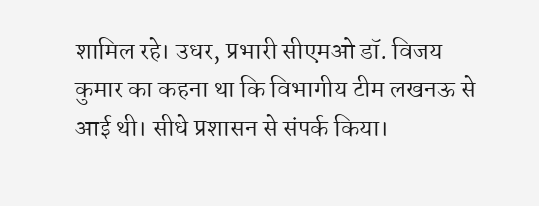शामिल रहे। उधर, प्रभारी सीएमओ डॉ. विजय कुमार का कहना था कि विभागीय टीम लखनऊ से आई थी। सीधे प्रशासन से संपर्क किया।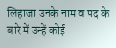लिहाजा उनके नाम व पद के बारे में उन्हें कोई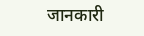जानकारी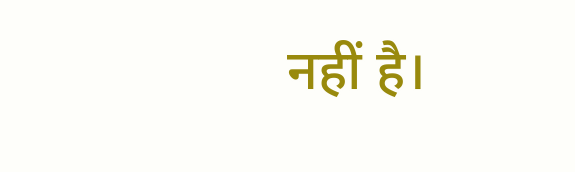नहीं है।